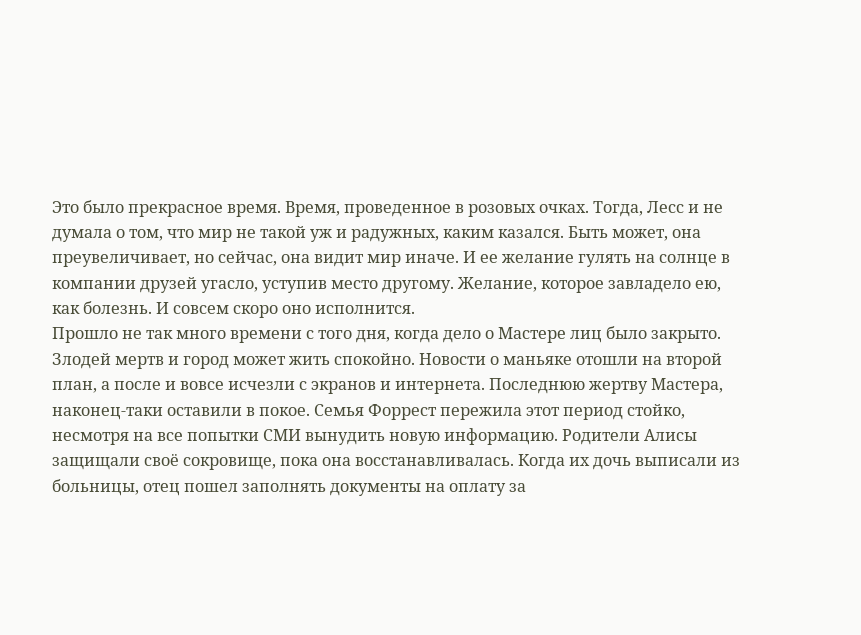Это было прекрасное время. Время, проведенное в розовых очках. Тогда, Лесс и не думала о том, что мир не такой уж и радужных, каким казался. Быть может, она преувеличивает, но сейчас, она видит мир иначе. И ее желание гулять на солнце в компании друзей угасло, уступив место другому. Желание, которое завладело ею, как болезнь. И совсем скоро оно исполнится.
Прошло не так много времени с того дня, когда дело о Мастере лиц было закрыто. Злодей мертв и город может жить спокойно. Новости о маньяке отошли на второй план, а после и вовсе исчезли с экранов и интернета. Последнюю жертву Мастера, наконец-таки оставили в покое. Семья Форрест пережила этот период стойко, несмотря на все попытки СМИ вынудить новую информацию. Родители Алисы защищали своё сокровище, пока она восстанавливалась. Когда их дочь выписали из больницы, отец пошел заполнять документы на оплату за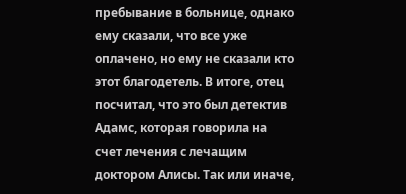пребывание в больнице, однако ему сказали, что все уже оплачено, но ему не сказали кто этот благодетель. В итоге, отец посчитал, что это был детектив Адамс, которая говорила на счет лечения с лечащим доктором Алисы. Так или иначе,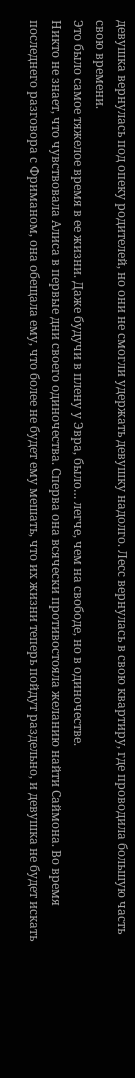девушка вернулась под опеку родителей, но они не смогли удержать девушку надолго. Лесс вернулась в свою квартиру, где проводила большую часть свою времени.
Это было самое тяжелое время в ее жизни. Даже будучи в плену у Эвра, было… легче, чем на свободе, но в одиночестве.
Никто не знает, что чувствовала Алиса в первые дни своего одиночества. Сперва она всячески противостояла желанию найти Саймона. Во время последнего разговора с Фриманом, она обещала ему, что более не будет ему мешать, что их жизни теперь пойдут раздельно, и девушка не будет искать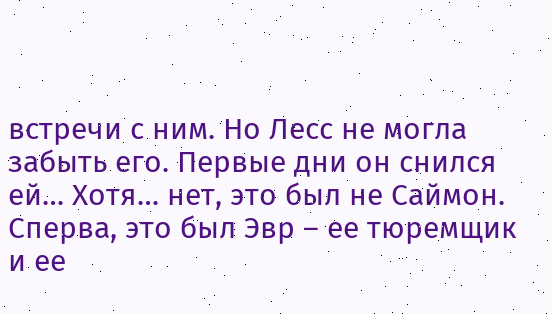встречи с ним. Но Лесс не могла забыть его. Первые дни он снился ей… Хотя… нет, это был не Саймон. Сперва, это был Эвр – ее тюремщик и ее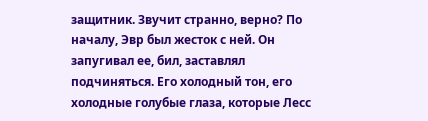защитник. Звучит странно, верно? По началу, Эвр был жесток с ней. Он запугивал ее, бил, заставлял подчиняться. Его холодный тон, его холодные голубые глаза, которые Лесс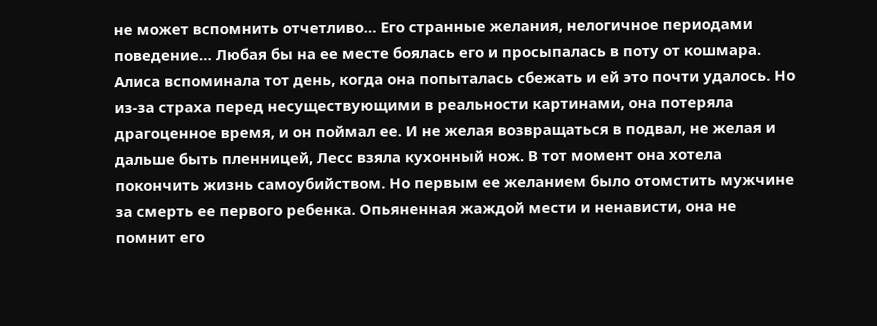не может вспомнить отчетливо… Его странные желания, нелогичное периодами поведение… Любая бы на ее месте боялась его и просыпалась в поту от кошмара. Алиса вспоминала тот день, когда она попыталась сбежать и ей это почти удалось. Но из-за страха перед несуществующими в реальности картинами, она потеряла драгоценное время, и он поймал ее. И не желая возвращаться в подвал, не желая и дальше быть пленницей, Лесс взяла кухонный нож. В тот момент она хотела покончить жизнь самоубийством. Но первым ее желанием было отомстить мужчине за смерть ее первого ребенка. Опьяненная жаждой мести и ненависти, она не помнит его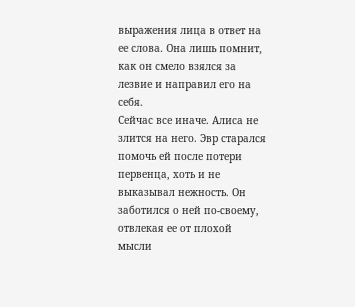выражения лица в ответ на ее слова. Она лишь помнит, как он смело взялся за лезвие и направил его на себя.
Сейчас все иначе. Алиса не злится на него. Эвр старался помочь ей после потери первенца, хоть и не выказывал нежность. Он заботился о ней по-своему, отвлекая ее от плохой мысли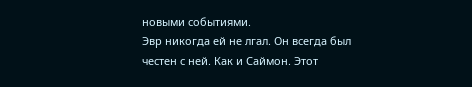новыми событиями.
Эвр никогда ей не лгал. Он всегда был честен с ней. Как и Саймон. Этот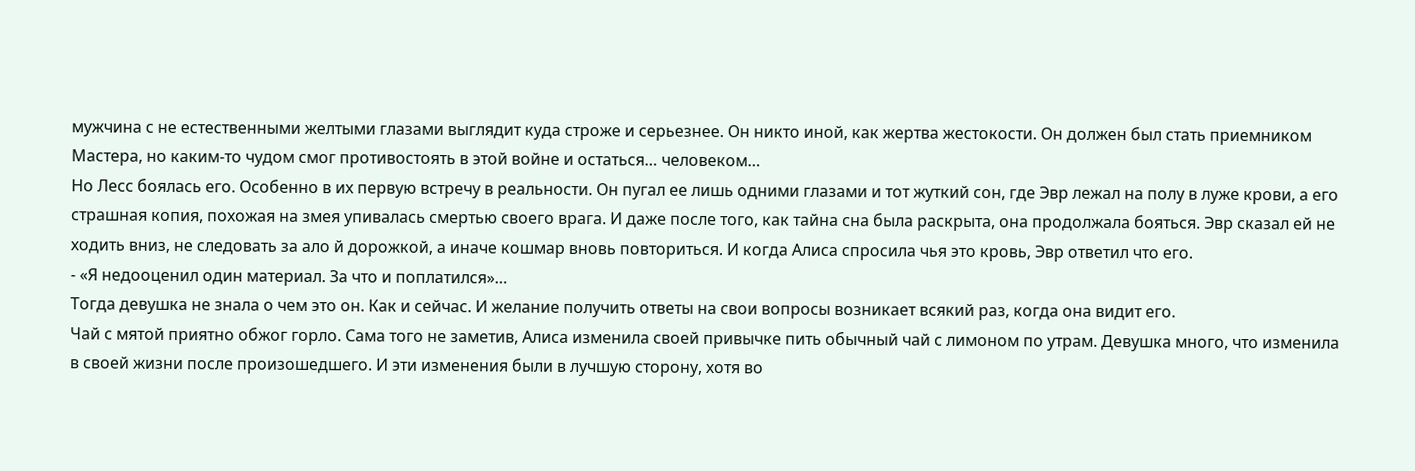мужчина с не естественными желтыми глазами выглядит куда строже и серьезнее. Он никто иной, как жертва жестокости. Он должен был стать приемником Мастера, но каким-то чудом смог противостоять в этой войне и остаться… человеком…
Но Лесс боялась его. Особенно в их первую встречу в реальности. Он пугал ее лишь одними глазами и тот жуткий сон, где Эвр лежал на полу в луже крови, а его страшная копия, похожая на змея упивалась смертью своего врага. И даже после того, как тайна сна была раскрыта, она продолжала бояться. Эвр сказал ей не ходить вниз, не следовать за ало й дорожкой, а иначе кошмар вновь повториться. И когда Алиса спросила чья это кровь, Эвр ответил что его.
- «Я недооценил один материал. За что и поплатился»…
Тогда девушка не знала о чем это он. Как и сейчас. И желание получить ответы на свои вопросы возникает всякий раз, когда она видит его.
Чай с мятой приятно обжог горло. Сама того не заметив, Алиса изменила своей привычке пить обычный чай с лимоном по утрам. Девушка много, что изменила в своей жизни после произошедшего. И эти изменения были в лучшую сторону, хотя во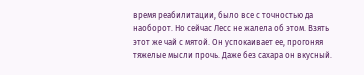время реабилитации, было все с точностью да наоборот. Но сейчас Лесс не жалела об этом. Взять этот же чай с мятой. Он успокаивает ее, прогоняя тяжелые мысли прочь. Даже без сахара он вкусный.